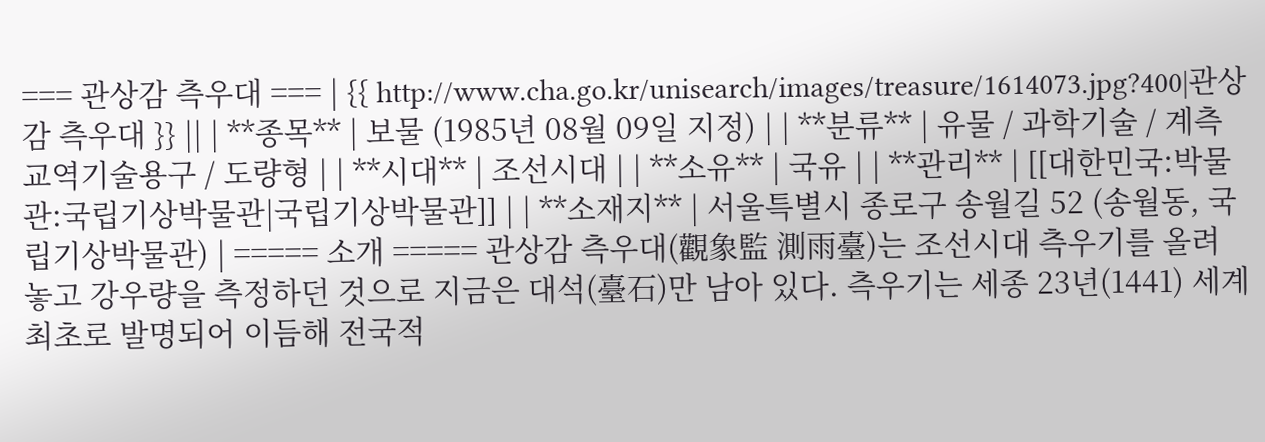=== 관상감 측우대 === | {{ http://www.cha.go.kr/unisearch/images/treasure/1614073.jpg?400|관상감 측우대 }} || | **종목** | 보물 (1985년 08월 09일 지정) | | **분류** | 유물 / 과학기술 / 계측교역기술용구 / 도량형 | | **시대** | 조선시대 | | **소유** | 국유 | | **관리** | [[대한민국:박물관:국립기상박물관|국립기상박물관]] | | **소재지** | 서울특별시 종로구 송월길 52 (송월동, 국립기상박물관) | ===== 소개 ===== 관상감 측우대(觀象監 測雨臺)는 조선시대 측우기를 올려 놓고 강우량을 측정하던 것으로 지금은 대석(臺石)만 남아 있다. 측우기는 세종 23년(1441) 세계 최초로 발명되어 이듬해 전국적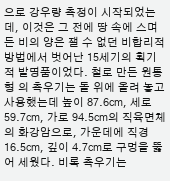으로 강우량 측정이 시작되었는데, 이것은 그 전에 땅 속에 스며든 비의 양은 잴 수 없던 비합리적 방법에서 벗어난 15세기의 획기적 발명품이었다. 철로 만든 원통형 의 측우기는 돌 위에 올려 놓고 사용했는데 높이 87.6㎝, 세로 59.7㎝, 가로 94.5㎝의 직육면체의 화강암으로, 가운데에 직경 16.5㎝, 깊이 4.7㎝로 구멍을 뚫어 세웠다. 비록 측우기는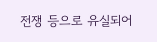전쟁 등으로 유실되어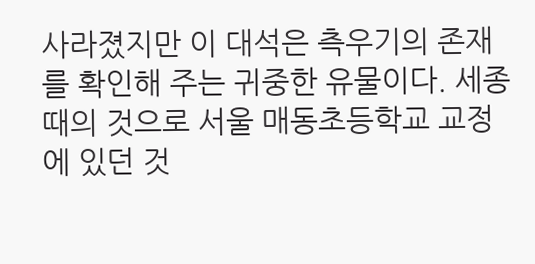사라졌지만 이 대석은 측우기의 존재를 확인해 주는 귀중한 유물이다. 세종 때의 것으로 서울 매동초등학교 교정에 있던 것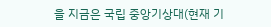을 지금은 국립 중앙기상대(현재 기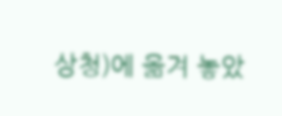상청)에 옮겨 놓았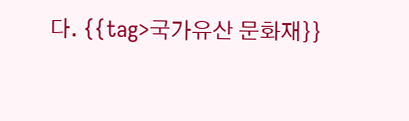다. {{tag>국가유산 문화재}}